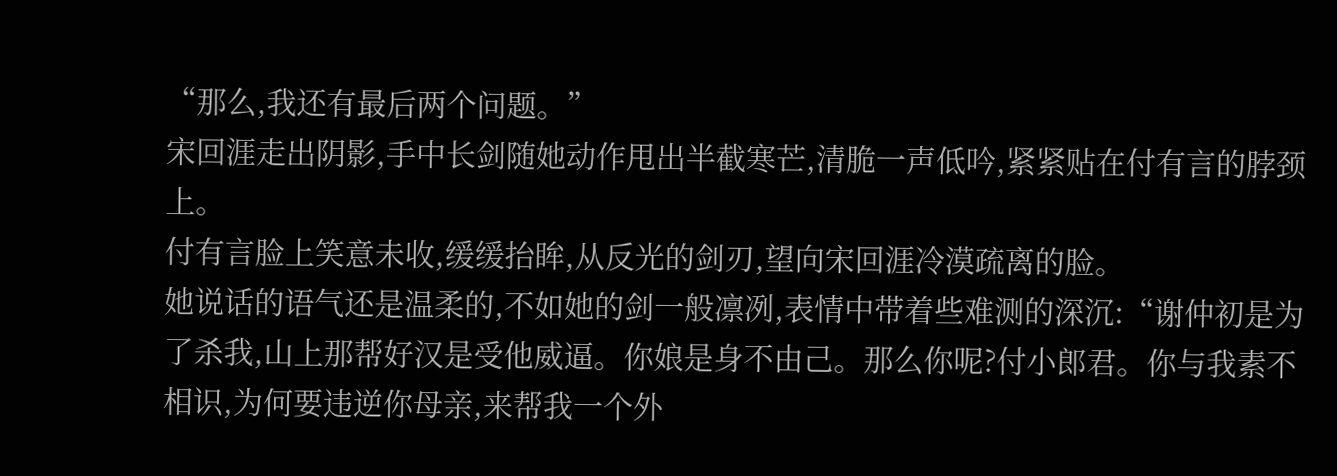“那么,我还有最后两个问题。”
宋回涯走出阴影,手中长剑随她动作甩出半截寒芒,清脆一声低吟,紧紧贴在付有言的脖颈上。
付有言脸上笑意未收,缓缓抬眸,从反光的剑刃,望向宋回涯冷漠疏离的脸。
她说话的语气还是温柔的,不如她的剑一般凛冽,表情中带着些难测的深沉:“谢仲初是为了杀我,山上那帮好汉是受他威逼。你娘是身不由己。那么你呢?付小郎君。你与我素不相识,为何要违逆你母亲,来帮我一个外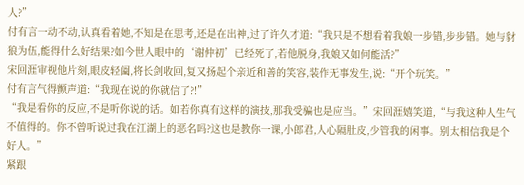人?”
付有言一动不动,认真看着她,不知是在思考,还是在出神,过了许久才道:“我只是不想看着我娘一步错,步步错。她与豺狼为伍,能得什么好结果?如今世人眼中的‘谢仲初’已经死了,若他脱身,我娘又如何能活?”
宋回涯审视他片刻,眼皮轻阖,将长剑收回,复又扬起个亲近和善的笑容,装作无事发生,说:“开个玩笑。”
付有言气得颤声道:“我现在说的你就信了?!”
“我是看你的反应,不是听你说的话。如若你真有这样的演技,那我受骗也是应当。”宋回涯嬉笑道,“与我这种人生气不值得的。你不曾听说过我在江湖上的恶名吗?这也是教你一课,小郎君,人心隔肚皮,少管我的闲事。别太相信我是个好人。”
紧跟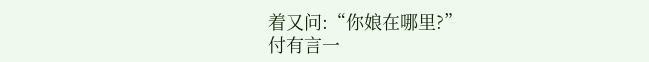着又问:“你娘在哪里?”
付有言一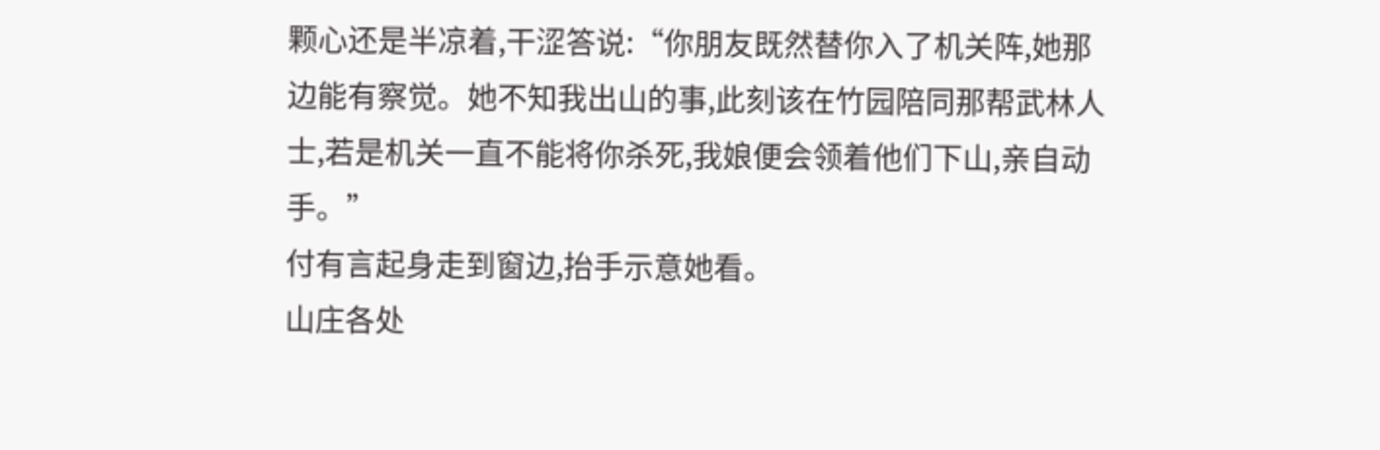颗心还是半凉着,干涩答说:“你朋友既然替你入了机关阵,她那边能有察觉。她不知我出山的事,此刻该在竹园陪同那帮武林人士,若是机关一直不能将你杀死,我娘便会领着他们下山,亲自动手。”
付有言起身走到窗边,抬手示意她看。
山庄各处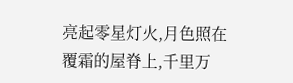亮起零星灯火,月色照在覆霜的屋脊上,千里万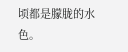顷都是朦胧的水色。